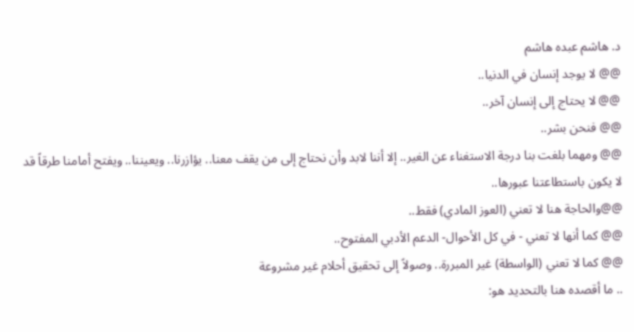د. هاشم عبده هاشم
@@ لا يوجد إنسان في الدنيا..
@@ لا يحتاج إلى إنسان آخر..
@@ فنحن بشر..
@@ ومهما بلغت بنا درجة الاستغناء عن الغير.. إلا أننا لابد وأن نحتاج إلى من يقف معنا.. يؤازرنا.. ويعيننا.. ويفتح أمامنا طرقاً قد لا يكون باستطاعتنا عبورها..
@@والحاجة هنا لا تعني (العوز المادي) فقط..
@@ كما أنها لا تعني - في كل الأحوال- الدعم الأدبي المفتوح..
@@ كما لا تعني (الواسطة) غير المبررة.. وصولاً إلى تحقيق أحلام غير مشروعة
.. ما أقصده هنا بالتحديد هو: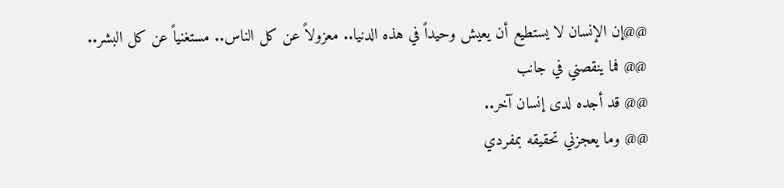@@إن الإنسان لا يستطيع أن يعيش وحيداً في هذه الدنيا.. معزولاً عن كل الناس.. مستغنياً عن كل البشر..
@@ فما ينقصني في جانب
@@ قد أجده لدى إنسان آخر..
@@ وما يعجزني تحقيقه بمفردي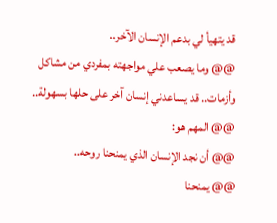قد يتهيأ لي بدعم الإنسان الآخر..
@@ وما يصعب علي مواجهته بمفردي من مشاكل وأزمات.. قد يساعدني إنسان آخر على حلها بسهولة..
@@ المهم هو:
@@ أن نجد الإنسان الذي يمنحنا روحه..
@@ يمنحنا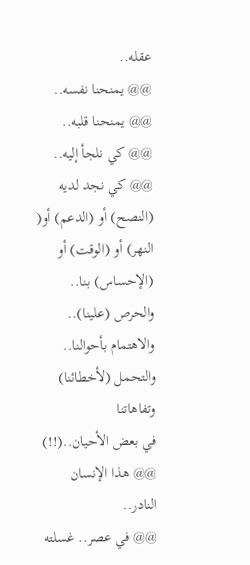عقله..
@@ يمنحنا نفسه..
@@ يمنحنا قلبه..
@@ كي نلجأ إليه..
@@ كي نجد لديه (النصح) أو (الدعم) أو( النهر) أو (الوقت) أو (الإحساس) بنا.. والحرص (علينا).. والاهتمام بأحوالنا.. والتحمل (لأخطائنا) وتفاهاتنا
في بعض الأحيان..(!!)
@@ هذا الإنسان النادر..
@@ في عصر.. غسلته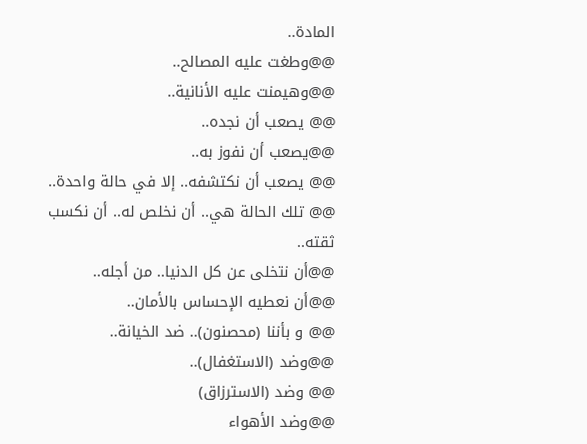المادة..
@@وطغت عليه المصالح..
@@وهيمنت عليه الأنانية..
@@ يصعب أن نجده..
@@يصعب أن نفوز به..
@@ يصعب أن نكتشفه.. إلا في حالة واحدة..
@@ تلك الحالة هي.. أن نخلص له.. أن نكسب ثقته..
@@أن نتخلى عن كل الدنيا.. من أجله..
@@أن نعطيه الإحساس بالأمان..
@@ و بأننا (محصنون).. ضد الخيانة..
@@وضد (الاستغفال)..
@@ وضد (الاسترزاق)
@@وضد الأهواء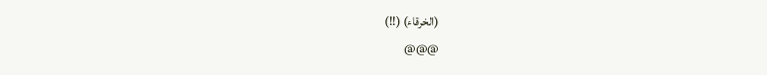(الخرقاء) (!!)
@@@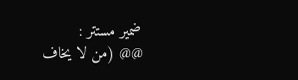ضمير مستتر :
@@ (من لا يخاف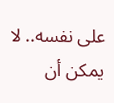على نفسه.. لا يمكن أن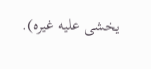يخشى عليه غيره).